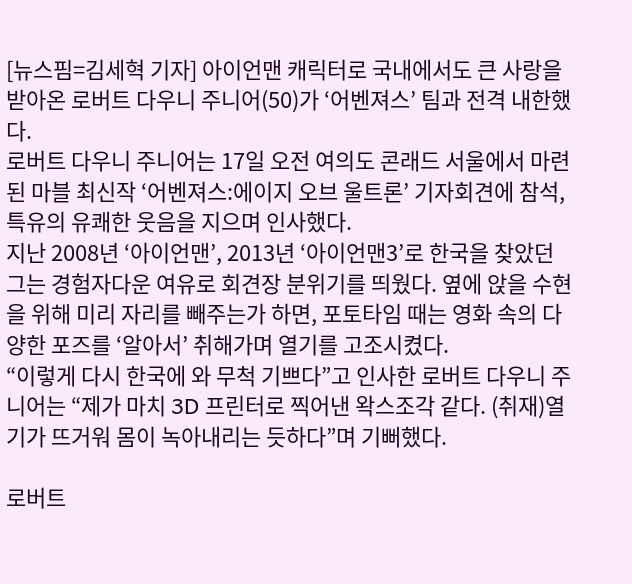[뉴스핌=김세혁 기자] 아이언맨 캐릭터로 국내에서도 큰 사랑을 받아온 로버트 다우니 주니어(50)가 ‘어벤져스’ 팀과 전격 내한했다.
로버트 다우니 주니어는 17일 오전 여의도 콘래드 서울에서 마련된 마블 최신작 ‘어벤져스:에이지 오브 울트론’ 기자회견에 참석, 특유의 유쾌한 웃음을 지으며 인사했다.
지난 2008년 ‘아이언맨’, 2013년 ‘아이언맨3’로 한국을 찾았던 그는 경험자다운 여유로 회견장 분위기를 띄웠다. 옆에 앉을 수현을 위해 미리 자리를 빼주는가 하면, 포토타임 때는 영화 속의 다양한 포즈를 ‘알아서’ 취해가며 열기를 고조시켰다.
“이렇게 다시 한국에 와 무척 기쁘다”고 인사한 로버트 다우니 주니어는 “제가 마치 3D 프린터로 찍어낸 왁스조각 같다. (취재)열기가 뜨거워 몸이 녹아내리는 듯하다”며 기뻐했다.

로버트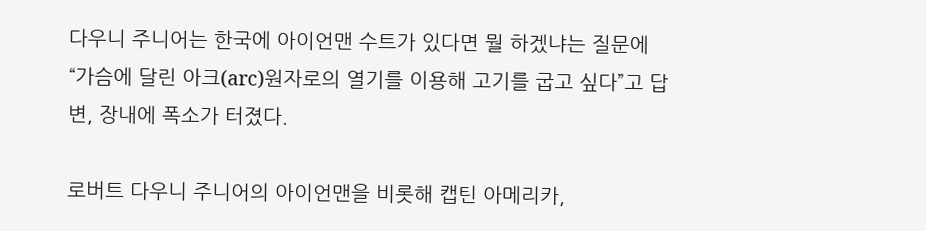다우니 주니어는 한국에 아이언맨 수트가 있다면 뭘 하겠냐는 질문에 “가슴에 달린 아크(arc)원자로의 열기를 이용해 고기를 굽고 싶다”고 답변, 장내에 폭소가 터졌다.

로버트 다우니 주니어의 아이언맨을 비롯해 캡틴 아메리카,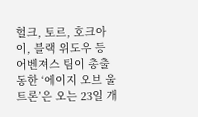헐크, 토르, 호크아이, 블랙 위도우 등 어벤져스 팀이 총출동한 ‘에이지 오브 울트론’은 오는 23일 개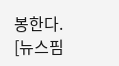봉한다.
[뉴스핌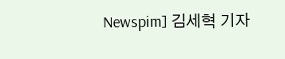Newspim] 김세혁 기자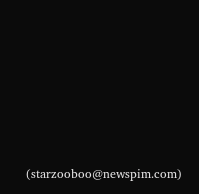(starzooboo@newspim.com)